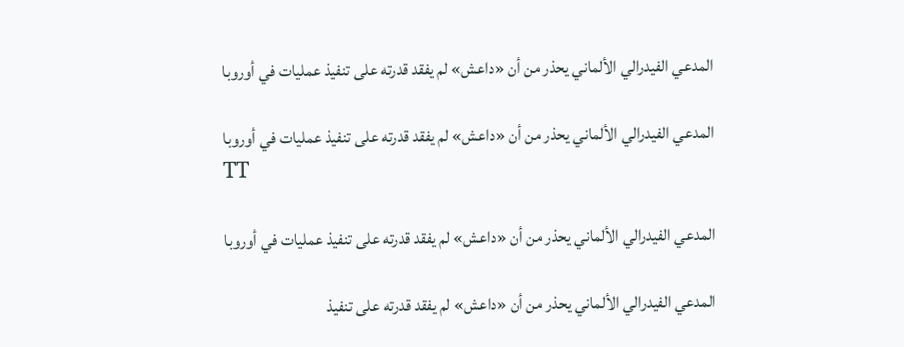المدعي الفيدرالي الألماني يحذر من أن «داعش» لم يفقد قدرته على تنفيذ عمليات في أوروبا

المدعي الفيدرالي الألماني يحذر من أن «داعش» لم يفقد قدرته على تنفيذ عمليات في أوروبا
TT

المدعي الفيدرالي الألماني يحذر من أن «داعش» لم يفقد قدرته على تنفيذ عمليات في أوروبا

المدعي الفيدرالي الألماني يحذر من أن «داعش» لم يفقد قدرته على تنفيذ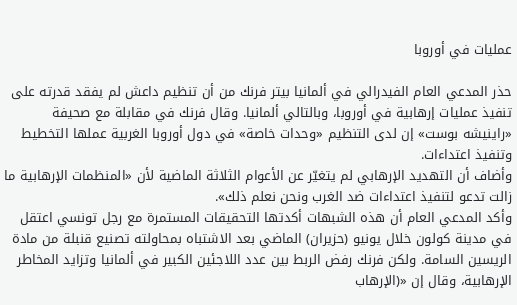عمليات في أوروبا

حذر المدعي العام الفيدرالي في ألمانيا بيتر فرنك من أن تنظيم داعش لم يفقد قدرته على تنفيذ عمليات إرهابية في أوروبا، وبالتالي ألمانيا. وقال فرنك في مقابلة مع صحيفة «راينيشه بوست» إن لدى التنظيم «وحدات خاصة» في دول أوروبا الغربية عملها التخطيط وتنفيذ اعتداءات.
وأضاف أن التهديد الإرهابي لم يتغيّر عن الأعوام الثلاثة الماضية لأن «المنظمات الإرهابية ما زالت تدعو لتنفيذ اعتداءات ضد الغرب ونحن نعلم ذلك».
وأكد المدعي العام أن هذه الشبهات أكدتها التحقيقات المستمرة مع رجل تونسي اعتقل في مدينة كولون خلال يونيو (حزيران) الماضي بعد الاشتباه بمحاولته تصنيع قنبلة من مادة الريسين السامة. ولكن فرنك رفض الربط بين عدد اللاجئين الكبير في ألمانيا وتزايد المخاطر الإرهابية، وقال إن «(الإرهاب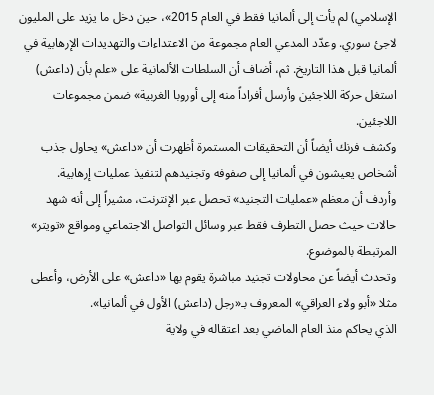الإسلامي) لم يأت إلى ألمانيا فقط في العام 2015»، حين دخل ما يزيد على المليون لاجئ سوري. وعدّد المدعي العام مجموعة من الاعتداءات والتهديدات الإرهابية في ألمانيا قبل هذا التاريخ. ثم، أضاف أن السلطات الألمانية على «علم بأن (داعش) استغل حركة اللاجئين وأرسل أفراداً منه إلى أوروبا الغربية» ضمن مجموعات اللاجئين.
وكشف فرنك أيضاً أن التحقيقات المستمرة أظهرت أن «داعش» يحاول جذب أشخاص يعيشون في ألمانيا إلى صفوفه وتجنيدهم لتنفيذ عمليات إرهابية.
وأردف أن معظم «عمليات التجنيد» تحصل عبر الإنترنت، مشيراً إلى أنه شهد حالات حيث حصل التطرف فقط عبر وسائل التواصل الاجتماعي ومواقع «تويتر» المرتبطة بالموضوع.
وتحدث أيضاً عن محاولات تجنيد مباشرة يقوم بها «داعش» على الأرض، وأعطى مثلا «أبو ولاء العراقي» المعروف بـ«رجل (داعش) الأول في ألمانيا».
الذي يحاكم منذ العام الماضي بعد اعتقاله في ولاية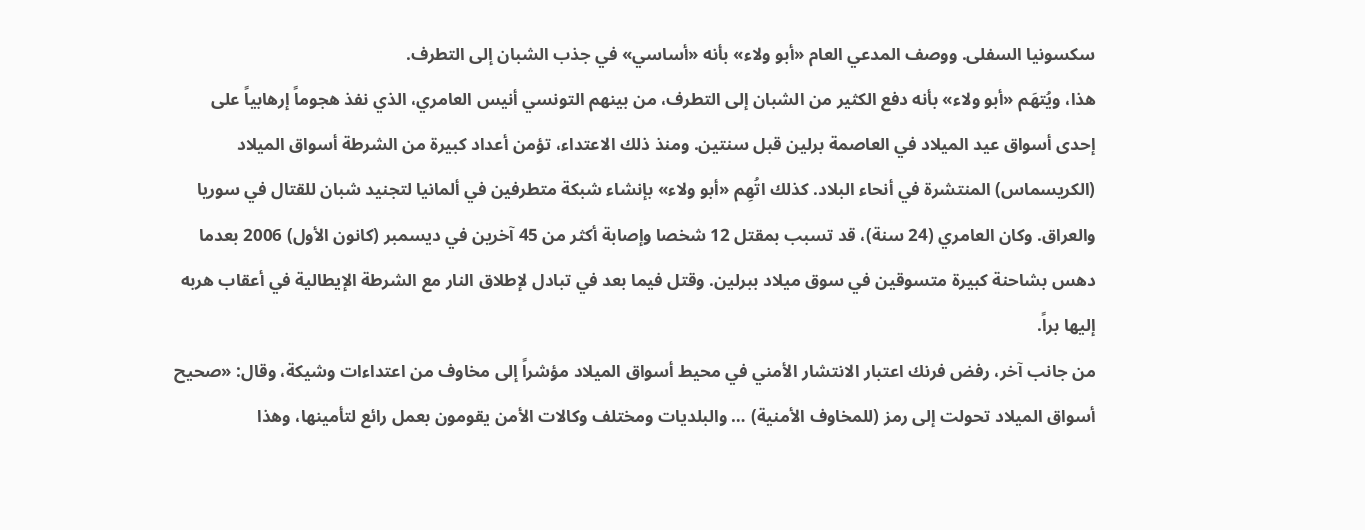سكسونيا السفلى. ووصف المدعي العام «أبو ولاء» بأنه «أساسي» في جذب الشبان إلى التطرف.
هذا، ويُتهَم «أبو ولاء» بأنه دفع الكثير من الشبان إلى التطرف، من بينهم التونسي أنيس العامري، الذي نفذ هجوماً إرهابياً على إحدى أسواق عيد الميلاد في العاصمة برلين قبل سنتين. ومنذ ذلك الاعتداء، تؤمن أعداد كبيرة من الشرطة أسواق الميلاد (الكريسماس) المنتشرة في أنحاء البلاد. كذلك اتُهِم «أبو ولاء» بإنشاء شبكة متطرفين في ألمانيا لتجنيد شبان للقتال في سوريا والعراق. وكان العامري (24 سنة)، قد تسبب بمقتل 12 شخصا وإصابة أكثر من 45 آخرين في ديسمبر (كانون الأول) 2006 بعدما دهس بشاحنة كبيرة متسوقين في سوق ميلاد ببرلين. وقتل فيما بعد في تبادل لإطلاق النار مع الشرطة الإيطالية في أعقاب هربه إليها براً.
من جانب آخر، رفض فرنك اعتبار الانتشار الأمني في محيط أسواق الميلاد مؤشراً إلى مخاوف من اعتداءات وشيكة، وقال: «صحيح أسواق الميلاد تحولت إلى رمز (للمخاوف الأمنية) … والبلديات ومختلف وكالات الأمن يقومون بعمل رائع لتأمينها، وهذا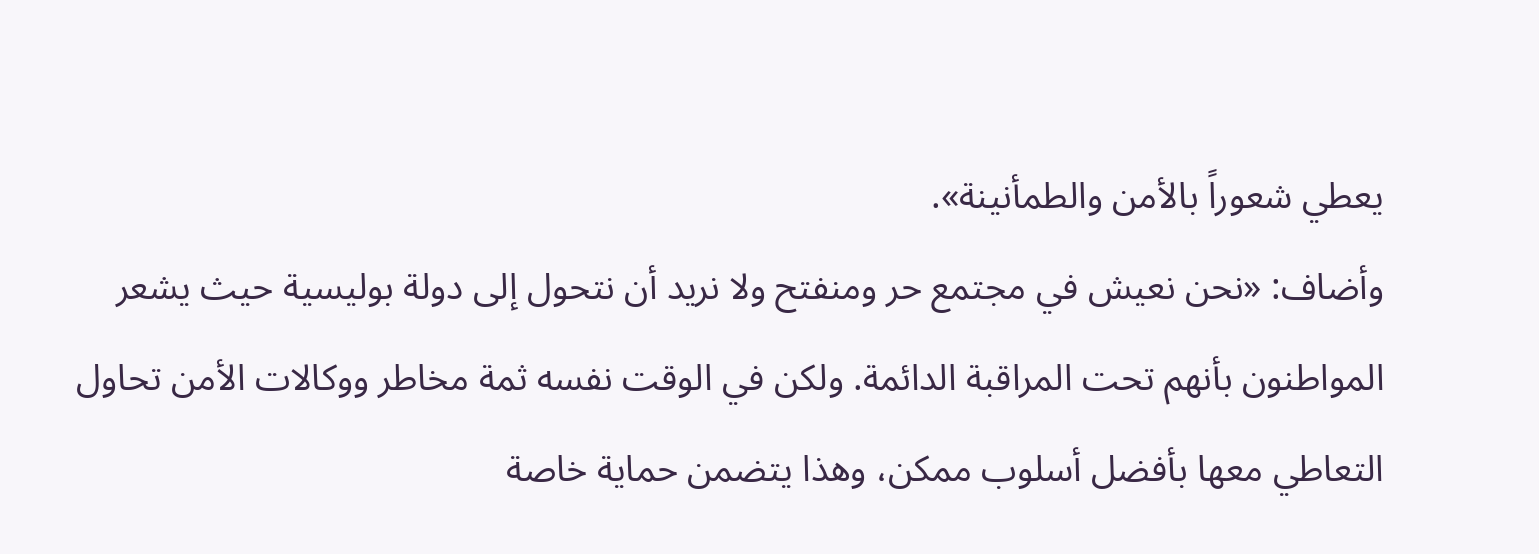يعطي شعوراً بالأمن والطمأنينة».
وأضاف: «نحن نعيش في مجتمع حر ومنفتح ولا نريد أن نتحول إلى دولة بوليسية حيث يشعر المواطنون بأنهم تحت المراقبة الدائمة. ولكن في الوقت نفسه ثمة مخاطر ووكالات الأمن تحاول التعاطي معها بأفضل أسلوب ممكن، وهذا يتضمن حماية خاصة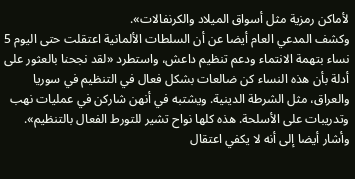لأماكن رمزية مثل أسواق الميلاد والكرنفالات».
وكشف المدعي العام أيضا عن أن السلطات الألمانية اعتقلت حتى اليوم 5 نساء بتهمة الانتماء ودعم تنظيم داعش، واستطرد «لقد نجحنا بالعثور على أدلة بأن هذه النساء كن ضالعات بشكل فعال في التنظيم في سوريا والعراق، مثل الشرطة الدينية. ويشتبه في أنهن شاركن في عمليات نهب وتدريبات على الأسلحة. هذه كلها نواح تشير للتورط الفعال بالتنظيم».
وأشار أيضا إلى أنه لا يكفي اعتقال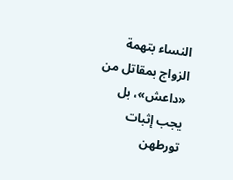النساء بتهمة الزواج بمقاتل من «داعش»، بل يجب إثبات تورطهن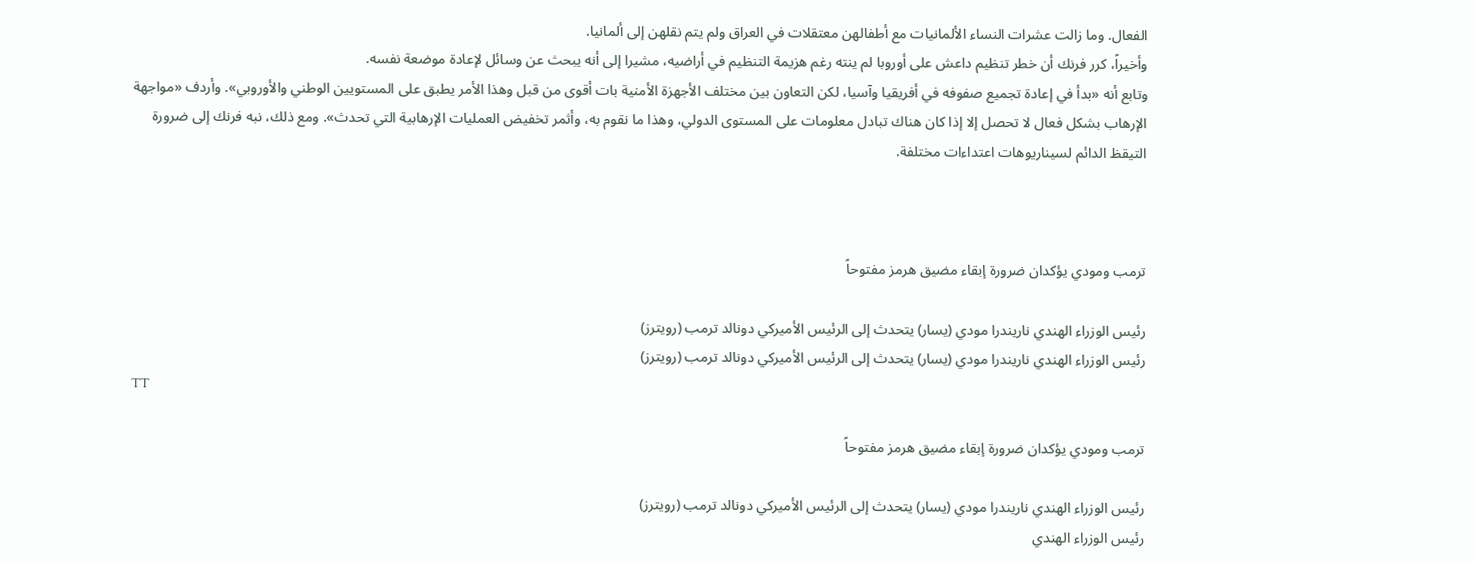الفعال. وما زالت عشرات النساء الألمانيات مع أطفالهن معتقلات في العراق ولم يتم نقلهن إلى ألمانيا.
وأخيراً، كرر فرنك أن خطر تنظيم داعش على أوروبا لم ينته رغم هزيمة التنظيم في أراضيه، مشيرا إلى أنه يبحث عن وسائل لإعادة موضعة نفسه.
وتابع أنه «بدأ في إعادة تجميع صفوفه في أفريقيا وآسيا، لكن التعاون بين مختلف الأجهزة الأمنية بات أقوى من قبل وهذا الأمر يطبق على المستويين الوطني والأوروبي». وأردف «مواجهة الإرهاب بشكل فعال لا تحصل إلا إذا كان هناك تبادل معلومات على المستوى الدولي، وهذا ما نقوم به، وأثمر تخفيض العمليات الإرهابية التي تحدث». ومع ذلك، نبه فرنك إلى ضرورة التيقظ الدائم لسيناريوهات اعتداءات مختلفة.



ترمب ومودي يؤكدان ضرورة إبقاء مضيق هرمز مفتوحاً

رئيس الوزراء الهندي ناريندرا مودي (يسار) يتحدث إلى الرئيس الأميركي دونالد ترمب (رويترز)
رئيس الوزراء الهندي ناريندرا مودي (يسار) يتحدث إلى الرئيس الأميركي دونالد ترمب (رويترز)
TT

ترمب ومودي يؤكدان ضرورة إبقاء مضيق هرمز مفتوحاً

رئيس الوزراء الهندي ناريندرا مودي (يسار) يتحدث إلى الرئيس الأميركي دونالد ترمب (رويترز)
رئيس الوزراء الهندي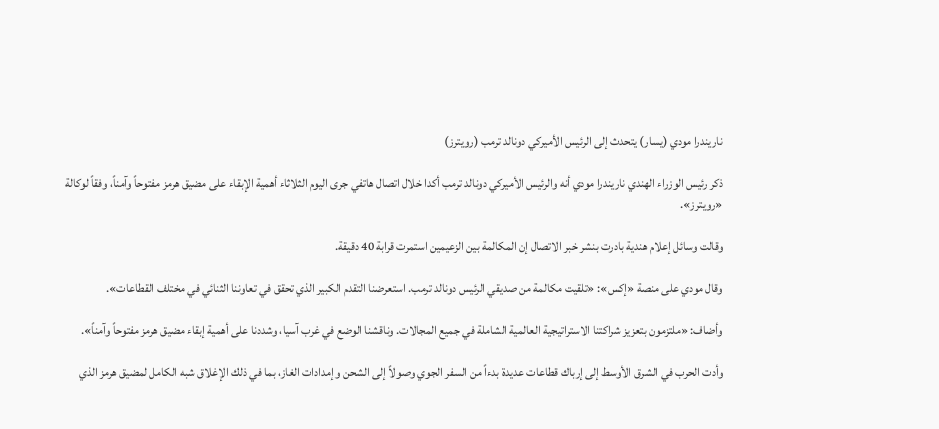ناريندرا مودي (يسار) يتحدث إلى الرئيس الأميركي دونالد ترمب (رويترز)

ذكر رئيس الوزراء الهندي ناريندرا مودي أنه والرئيس الأميركي دونالد ترمب أكدا خلال اتصال هاتفي جرى اليوم الثلاثاء أهمية الإبقاء على مضيق هرمز مفتوحاً وآمناً، وفقاً لوكالة «رويترز».

وقالت وسائل إعلام هندية بادرت بنشر خبر الاتصال ‌إن المكالمة بين ‌الزعيمين استمرت ‌قرابة 40 دقيقة.

وقال مودي على منصة «إكس»: «تلقيت مكالمة من صديقي الرئيس دونالد ترمب. استعرضنا التقدم الكبير الذي تحقق في تعاوننا الثنائي في مختلف القطاعات».

وأضاف: «ملتزمون بتعزيز شراكتنا الاستراتيجية ‌العالمية ‌الشاملة في جميع المجالات. وناقشنا ‌الوضع في غرب آسيا، ‌وشددنا على أهمية إبقاء مضيق هرمز مفتوحاً وآمناً».

وأدت الحرب في الشرق الأوسط إلى إرباك ‌قطاعات عديدة بدءاً من السفر الجوي وصولاً إلى الشحن وإمدادات الغاز، بما في ذلك الإغلاق شبه الكامل لمضيق هرمز الذي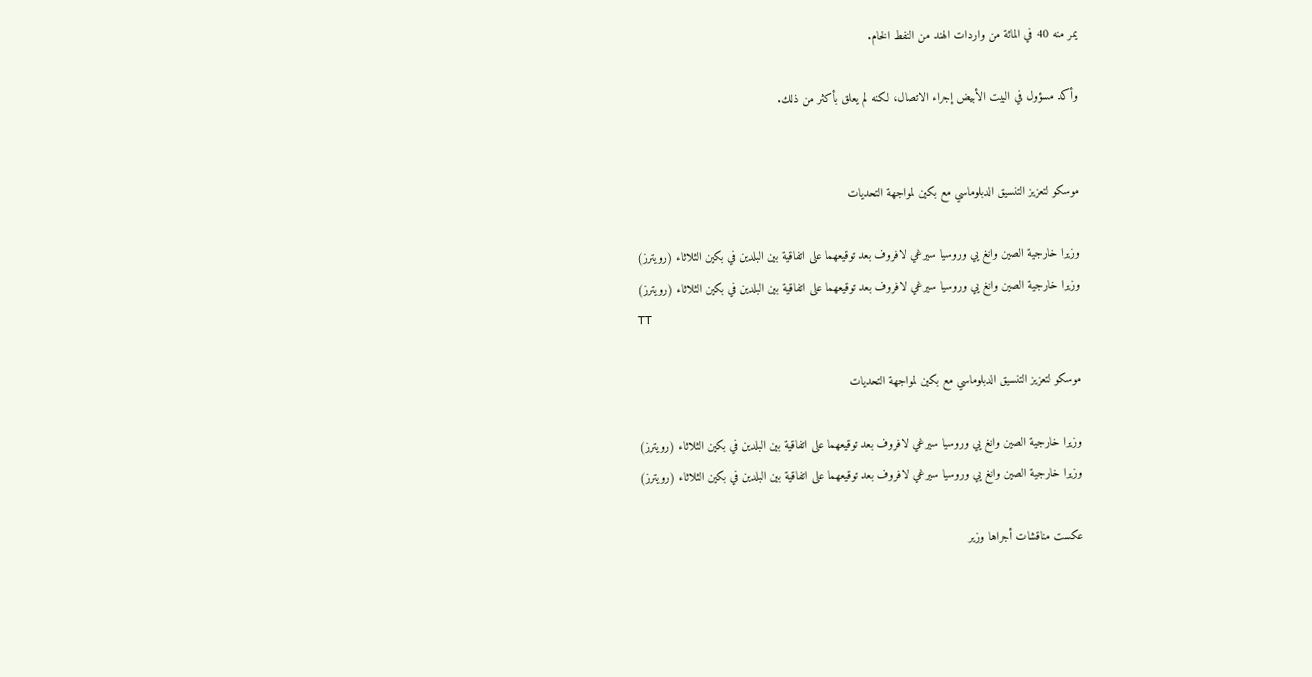يمر منه 40 في المائة من واردات الهند من النفط الخام.

وأكد مسؤول في البيت الأبيض إجراء الاتصال، لكنه لم يعلق بأكثر من ذلك.


موسكو لتعزيز التنسيق الدبلوماسي مع بكين لمواجهة التحديات

وزيرا خارجية الصين وانغ يي وروسيا سيرغي لافروف بعد توقيعهما على اتفاقية بين البلدين في بكين الثلاثاء (رويترز)
وزيرا خارجية الصين وانغ يي وروسيا سيرغي لافروف بعد توقيعهما على اتفاقية بين البلدين في بكين الثلاثاء (رويترز)
TT

موسكو لتعزيز التنسيق الدبلوماسي مع بكين لمواجهة التحديات

وزيرا خارجية الصين وانغ يي وروسيا سيرغي لافروف بعد توقيعهما على اتفاقية بين البلدين في بكين الثلاثاء (رويترز)
وزيرا خارجية الصين وانغ يي وروسيا سيرغي لافروف بعد توقيعهما على اتفاقية بين البلدين في بكين الثلاثاء (رويترز)

عكست مناقشات أجراها وزير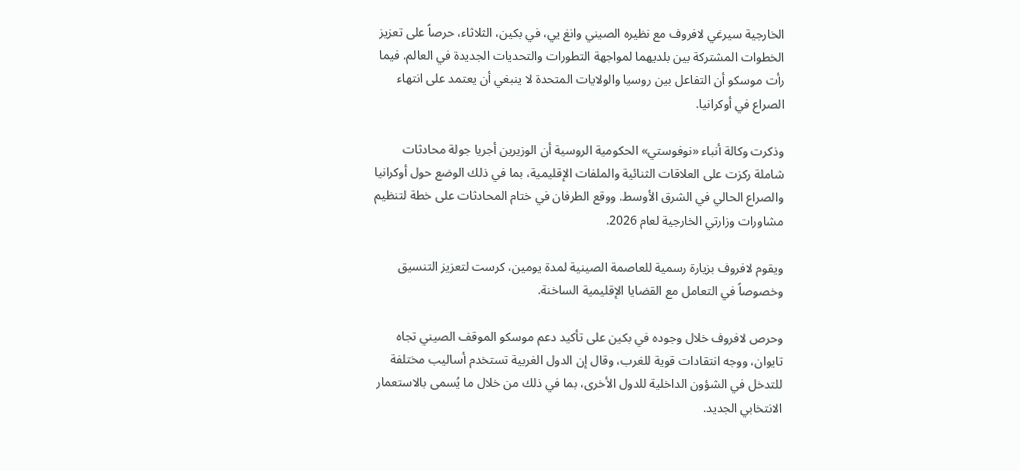الخارجية سيرغي لافروف مع نظيره الصيني وانغ يي، في بكين، الثلاثاء، حرصاً على تعزيز الخطوات المشتركة بين بلديهما لمواجهة التطورات والتحديات الجديدة في العالم. فيما رأت موسكو أن التفاعل بين روسيا والولايات المتحدة لا ينبغي أن يعتمد على انتهاء الصراع في أوكرانيا.

وذكرت وكالة أنباء «نوفوستي» الحكومية الروسية أن الوزيرين أجريا جولة محادثات شاملة ركزت على العلاقات الثنائية والملفات الإقليمية، بما في ذلك الوضع حول أوكرانيا والصراع الحالي في الشرق الأوسط. ووقع الطرفان في ختام المحادثات على خطة لتنظيم مشاورات وزارتي الخارجية لعام 2026.

ويقوم لافروف بزيارة رسمية للعاصمة الصينية لمدة يومين، كرست لتعزيز التنسيق وخصوصاً في التعامل مع القضايا الإقليمية الساخنة.

وحرص لافروف خلال وجوده في بكين على تأكيد دعم موسكو الموقف الصيني تجاه تايوان، ووجه انتقادات قوية للغرب، وقال إن الدول الغربية تستخدم أساليب مختلفة للتدخل في الشؤون الداخلية للدول الأخرى، بما في ذلك من خلال ما يُسمى بالاستعمار الانتخابي الجديد.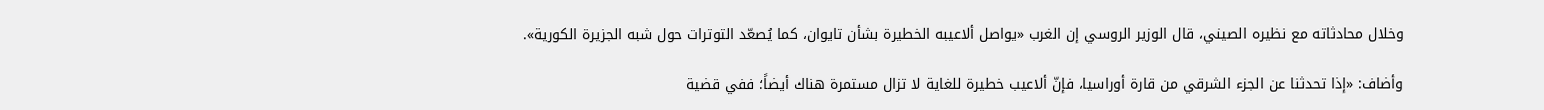وخلال محادثاته مع نظيره الصيني، قال الوزير الروسي إن الغرب «يواصل ألاعيبه الخطيرة بشأن تايوان، كما يُصعّد التوترات حول شبه الجزيرة الكورية».

وأضاف: «إذا تحدثنا عن الجزء الشرقي من قارة أوراسيا، فإنّ ألاعيب خطيرة للغاية لا تزال مستمرة هناك أيضاً؛ ففي قضية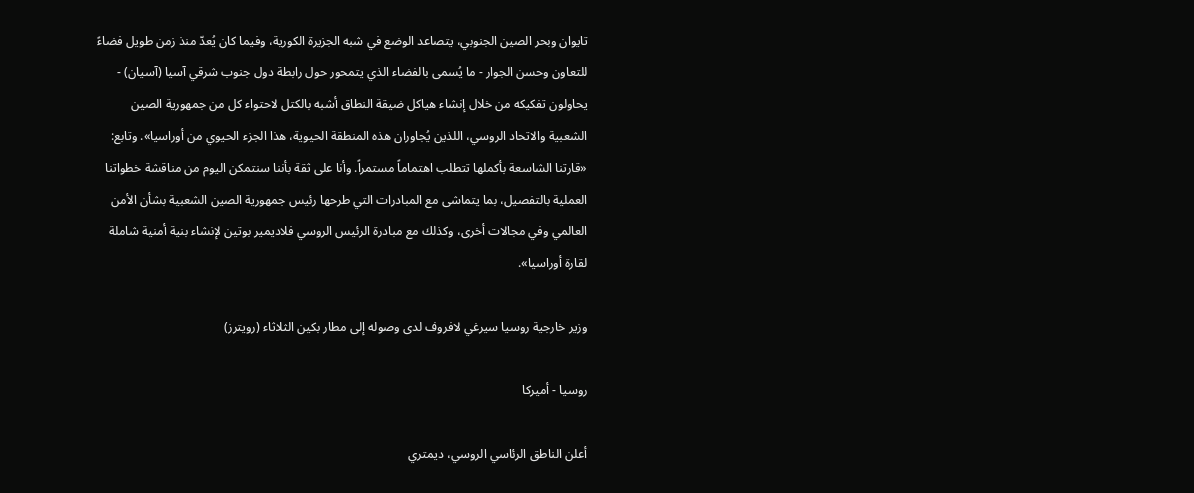تايوان وبحر الصين الجنوبي، يتصاعد الوضع في شبه الجزيرة الكورية، وفيما كان يُعدّ منذ زمن طويل فضاءً للتعاون وحسن الجوار - ما يُسمى بالفضاء الذي يتمحور حول رابطة دول جنوب شرقي آسيا (آسيان) - يحاولون تفكيكه من خلال إنشاء هياكل ضيقة النطاق أشبه بالكتل لاحتواء كل من جمهورية الصين الشعبية والاتحاد الروسي، اللذين يُجاوران هذه المنطقة الحيوية، هذا الجزء الحيوي من أوراسيا». وتابع: «قارتنا الشاسعة بأكملها تتطلب اهتماماً مستمراً. وأنا على ثقة بأننا سنتمكن اليوم من مناقشة خطواتنا العملية بالتفصيل، بما يتماشى مع المبادرات التي طرحها رئيس جمهورية الصين الشعبية بشأن الأمن العالمي وفي مجالات أخرى، وكذلك مع مبادرة الرئيس الروسي فلاديمير بوتين لإنشاء بنية أمنية شاملة لقارة أوراسيا».

وزير خارجية روسيا سيرغي لافروف لدى وصوله إلى مطار بكين الثلاثاء (رويترز)

روسيا - أميركا

أعلن الناطق الرئاسي الروسي، ديمتري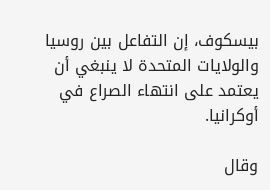بيسكوف، إن التفاعل بين روسيا والولايات المتحدة لا ينبغي أن يعتمد على انتهاء الصراع في أوكرانيا.

وقال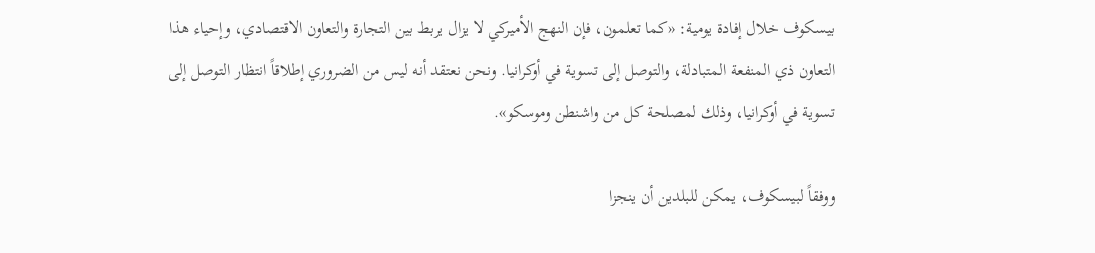بيسكوف خلال إفادة يومية: «كما تعلمون، فإن النهج الأميركي لا يزال يربط بين التجارة والتعاون الاقتصادي، وإحياء هذا التعاون ذي المنفعة المتبادلة، والتوصل إلى تسوية في أوكرانيا. ونحن نعتقد أنه ليس من الضروري إطلاقاً انتظار التوصل إلى تسوية في أوكرانيا، وذلك لمصلحة كل من واشنطن وموسكو».

ووفقاً لبيسكوف، يمكن للبلدين أن ينجزا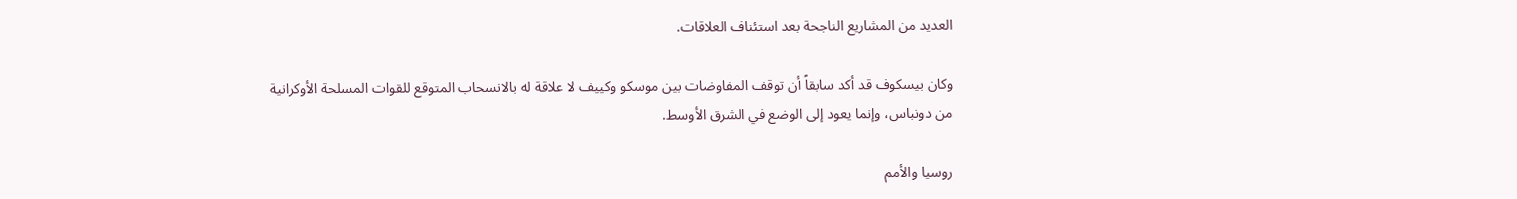العديد من المشاريع الناجحة بعد استئناف العلاقات.

وكان بيسكوف قد أكد سابقاً أن توقف المفاوضات بين موسكو وكييف لا علاقة له بالانسحاب المتوقع للقوات المسلحة الأوكرانية من دونباس، وإنما يعود إلى الوضع في الشرق الأوسط.

روسيا والأمم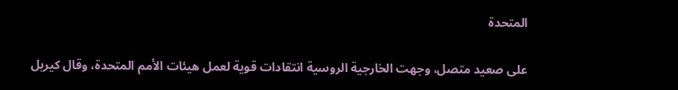المتحدة

على صعيد متصل، وجهت الخارجية الروسية انتقادات قوية لعمل هيئات الأمم المتحدة، وقال كيريل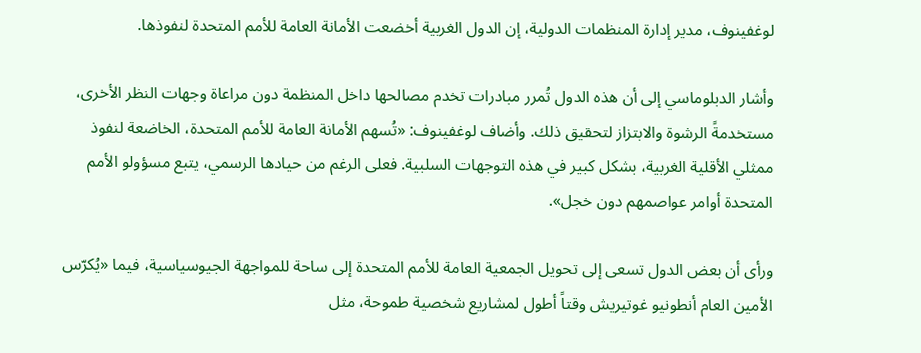لوغفينوف، مدير إدارة المنظمات الدولية، إن الدول الغربية أخضعت الأمانة العامة للأمم المتحدة لنفوذها.

وأشار الدبلوماسي إلى أن هذه الدول تُمرر مبادرات تخدم مصالحها داخل المنظمة دون مراعاة وجهات النظر الأخرى، مستخدمةً الرشوة والابتزاز لتحقيق ذلك. وأضاف لوغفينوف: «تُسهم الأمانة العامة للأمم المتحدة، الخاضعة لنفوذ ممثلي الأقلية الغربية، بشكل كبير في هذه التوجهات السلبية. فعلى الرغم من حيادها الرسمي، يتبع مسؤولو الأمم المتحدة أوامر عواصمهم دون خجل».

ورأى أن بعض الدول تسعى إلى تحويل الجمعية العامة للأمم المتحدة إلى ساحة للمواجهة الجيوسياسية، فيما «يُكرّس الأمين العام أنطونيو غوتيريش وقتاً أطول لمشاريع شخصية طموحة، مثل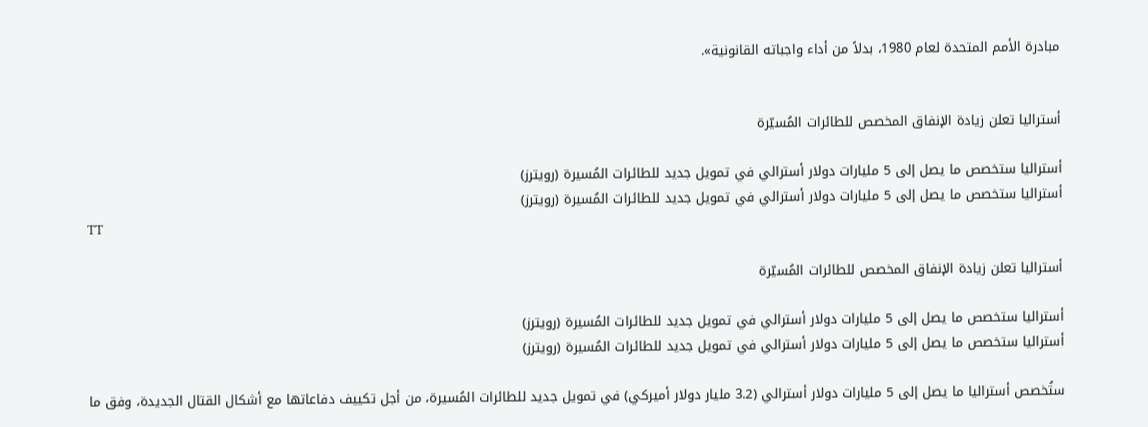مبادرة الأمم المتحدة لعام 1980، بدلاً من أداء واجباته القانونية».


أستراليا تعلن زيادة الإنفاق المخصص للطائرات المُسيّرة

أستراليا ستخصص ما يصل إلى 5 مليارات دولار أسترالي في تمويل جديد للطائرات المُسيرة (رويترز)
أستراليا ستخصص ما يصل إلى 5 مليارات دولار أسترالي في تمويل جديد للطائرات المُسيرة (رويترز)
TT

أستراليا تعلن زيادة الإنفاق المخصص للطائرات المُسيّرة

أستراليا ستخصص ما يصل إلى 5 مليارات دولار أسترالي في تمويل جديد للطائرات المُسيرة (رويترز)
أستراليا ستخصص ما يصل إلى 5 مليارات دولار أسترالي في تمويل جديد للطائرات المُسيرة (رويترز)

ستُخصص أستراليا ما يصل إلى 5 مليارات دولار أسترالي (3.2 مليار دولار أميركي) في تمويل جديد للطائرات المُسيرة، من أجل تكييف دفاعاتها مع أشكال القتال الجديدة، وفق ما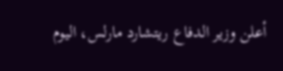أعلن وزير الدفاع ريتشارد مارلس، اليوم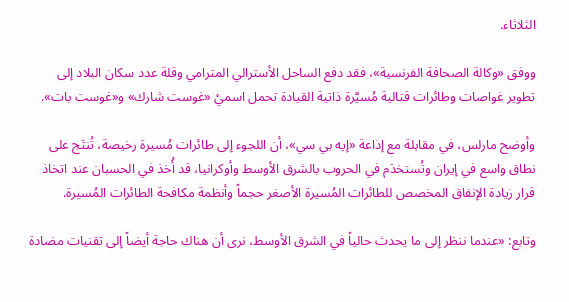الثلاثاء.

ووفق «وكالة الصحافة الفرنسية»، فقد دفع الساحل الأسترالي المترامي وقلة عدد سكان البلاد إلى تطوير غواصات وطائرات قتالية مُسيَّرة ذاتية القيادة تحمل اسميْ «غوست شارك» و«غوست بات».

وأوضح مارلس، في مقابلة مع إذاعة «إيه بي سي»، أن اللجوء إلى طائرات مُسيرة رخيصة، تُنتَج على نطاق واسع في إيران وتُستخدَم في الحروب بالشرق الأوسط وأوكرانيا، قد أُخذ في الحسبان عند اتخاذ قرار زيادة الإنفاق المخصص للطائرات المُسيرة الأصغر حجماً وأنظمة مكافحة الطائرات المُسيرة.

وتابع: «عندما ننظر إلى ما يحدث حالياً في الشرق الأوسط، نرى أن هناك حاجة أيضاً إلى تقنيات مضادة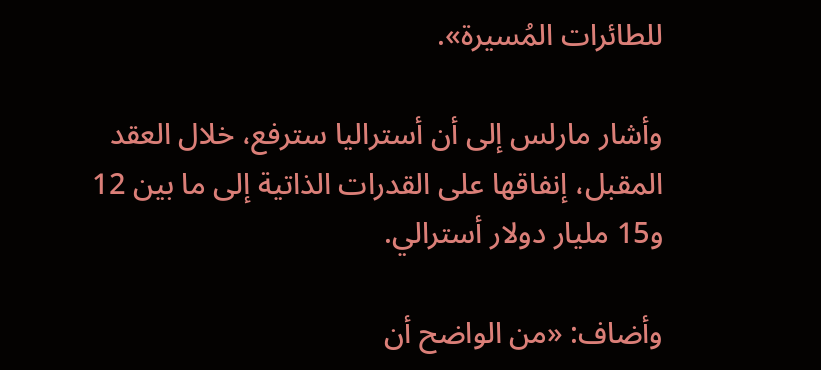للطائرات المُسيرة».

وأشار مارلس إلى أن أستراليا سترفع، خلال العقد المقبل، إنفاقها على القدرات الذاتية إلى ما بين 12 و15 مليار دولار أسترالي.

وأضاف: «من الواضح أن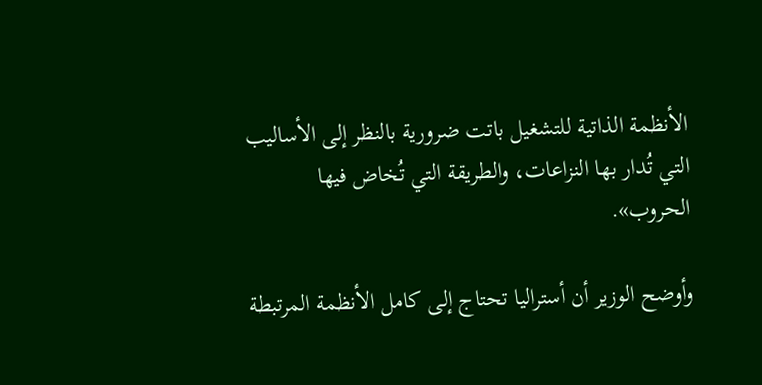الأنظمة الذاتية للتشغيل باتت ضرورية بالنظر إلى الأساليب التي تُدار بها النزاعات، والطريقة التي تُخاض فيها الحروب».

وأوضح الوزير أن أستراليا تحتاج إلى كامل الأنظمة المرتبطة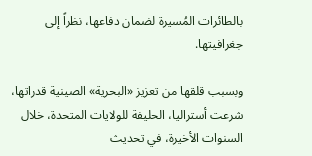بالطائرات المُسيرة لضمان دفاعها، نظراً إلى جغرافيتها.

وبسبب قلقها من تعزيز «البحرية» الصينية قدراتها، شرعت أستراليا، الحليفة للولايات المتحدة، خلال السنوات الأخيرة، في تحديث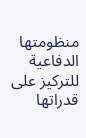منظومتها الدفاعية للتركيز على قدراتها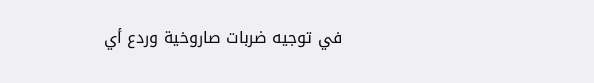في توجيه ضربات صاروخية وردع أي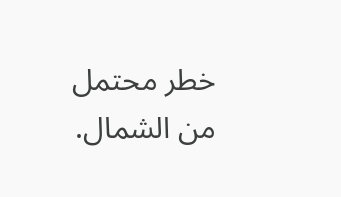خطر محتمل من الشمال.